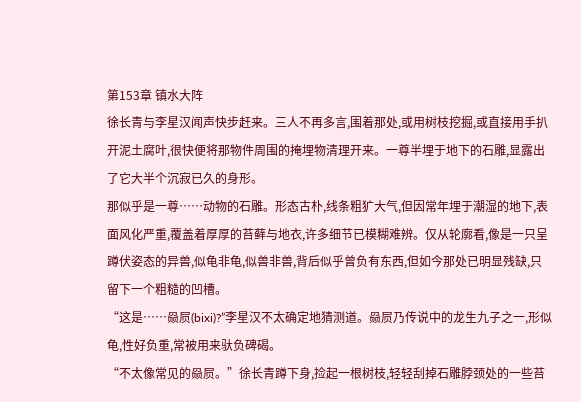第153章 镇水大阵
徐长青与李星汉闻声快步赶来。三人不再多言,围着那处,或用树枝挖掘,或直接用手扒开泥土腐叶,很快便将那物件周围的掩埋物清理开来。一尊半埋于地下的石雕,显露出了它大半个沉寂已久的身形。
那似乎是一尊……动物的石雕。形态古朴,线条粗犷大气,但因常年埋于潮湿的地下,表面风化严重,覆盖着厚厚的苔藓与地衣,许多细节已模糊难辨。仅从轮廓看,像是一只呈蹲伏姿态的异兽,似龟非龟,似兽非兽,背后似乎曾负有东西,但如今那处已明显残缺,只留下一个粗糙的凹槽。
“这是……赑屃(bixi)?”李星汉不太确定地猜测道。赑屃乃传说中的龙生九子之一,形似龟,性好负重,常被用来驮负碑碣。
“不太像常见的赑屃。”徐长青蹲下身,捡起一根树枝,轻轻刮掉石雕脖颈处的一些苔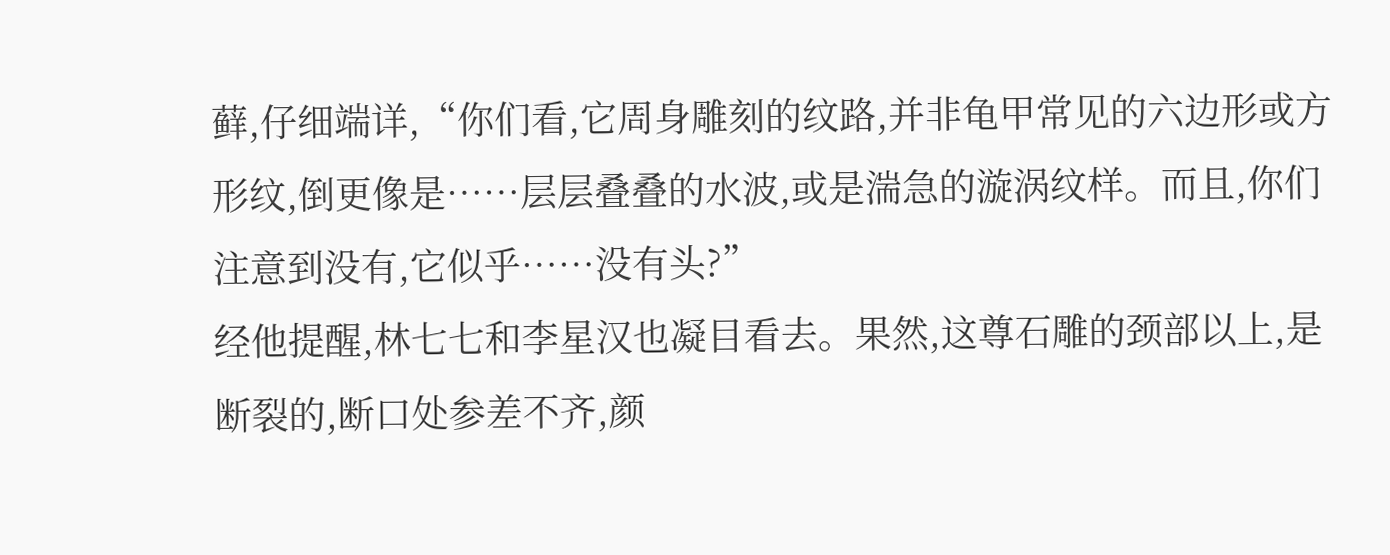藓,仔细端详,“你们看,它周身雕刻的纹路,并非龟甲常见的六边形或方形纹,倒更像是……层层叠叠的水波,或是湍急的漩涡纹样。而且,你们注意到没有,它似乎……没有头?”
经他提醒,林七七和李星汉也凝目看去。果然,这尊石雕的颈部以上,是断裂的,断口处参差不齐,颜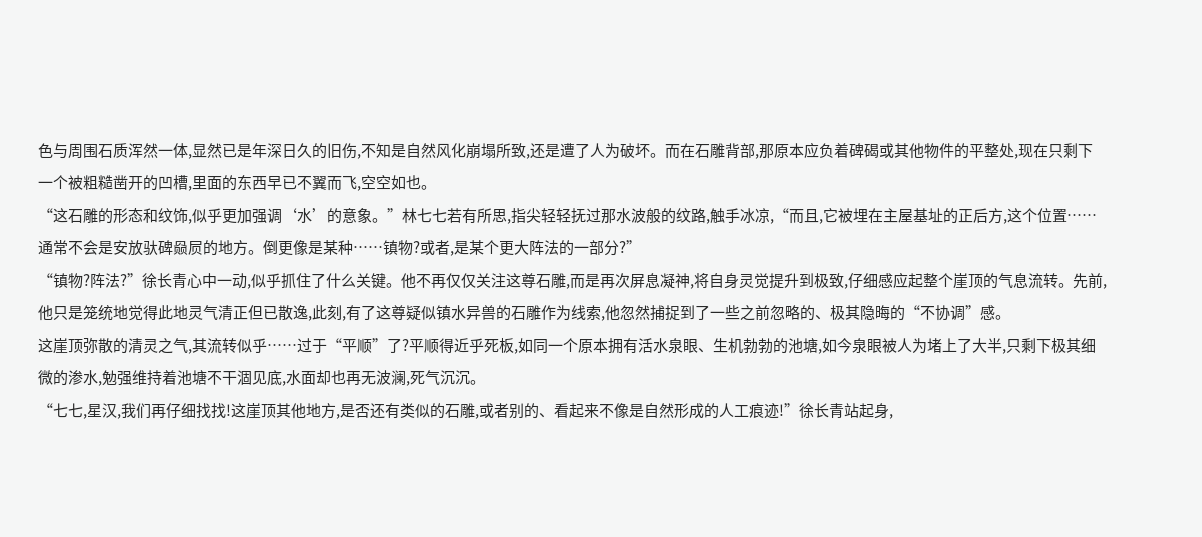色与周围石质浑然一体,显然已是年深日久的旧伤,不知是自然风化崩塌所致,还是遭了人为破坏。而在石雕背部,那原本应负着碑碣或其他物件的平整处,现在只剩下一个被粗糙凿开的凹槽,里面的东西早已不翼而飞,空空如也。
“这石雕的形态和纹饰,似乎更加强调‘水’的意象。”林七七若有所思,指尖轻轻抚过那水波般的纹路,触手冰凉,“而且,它被埋在主屋基址的正后方,这个位置……通常不会是安放驮碑赑屃的地方。倒更像是某种……镇物?或者,是某个更大阵法的一部分?”
“镇物?阵法?”徐长青心中一动,似乎抓住了什么关键。他不再仅仅关注这尊石雕,而是再次屏息凝神,将自身灵觉提升到极致,仔细感应起整个崖顶的气息流转。先前,他只是笼统地觉得此地灵气清正但已散逸,此刻,有了这尊疑似镇水异兽的石雕作为线索,他忽然捕捉到了一些之前忽略的、极其隐晦的“不协调”感。
这崖顶弥散的清灵之气,其流转似乎……过于“平顺”了?平顺得近乎死板,如同一个原本拥有活水泉眼、生机勃勃的池塘,如今泉眼被人为堵上了大半,只剩下极其细微的渗水,勉强维持着池塘不干涸见底,水面却也再无波澜,死气沉沉。
“七七,星汉,我们再仔细找找!这崖顶其他地方,是否还有类似的石雕,或者别的、看起来不像是自然形成的人工痕迹!”徐长青站起身,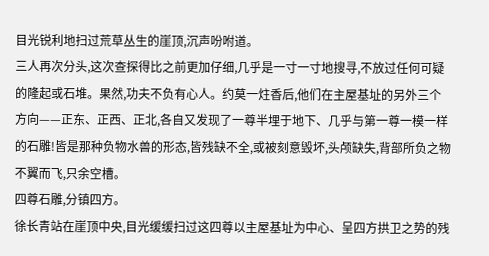目光锐利地扫过荒草丛生的崖顶,沉声吩咐道。
三人再次分头,这次查探得比之前更加仔细,几乎是一寸一寸地搜寻,不放过任何可疑的隆起或石堆。果然,功夫不负有心人。约莫一炷香后,他们在主屋基址的另外三个方向——正东、正西、正北,各自又发现了一尊半埋于地下、几乎与第一尊一模一样的石雕!皆是那种负物水兽的形态,皆残缺不全,或被刻意毁坏,头颅缺失,背部所负之物不翼而飞,只余空槽。
四尊石雕,分镇四方。
徐长青站在崖顶中央,目光缓缓扫过这四尊以主屋基址为中心、呈四方拱卫之势的残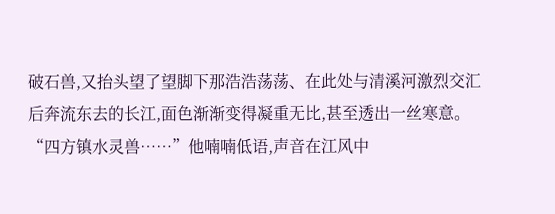破石兽,又抬头望了望脚下那浩浩荡荡、在此处与清溪河激烈交汇后奔流东去的长江,面色渐渐变得凝重无比,甚至透出一丝寒意。
“四方镇水灵兽……”他喃喃低语,声音在江风中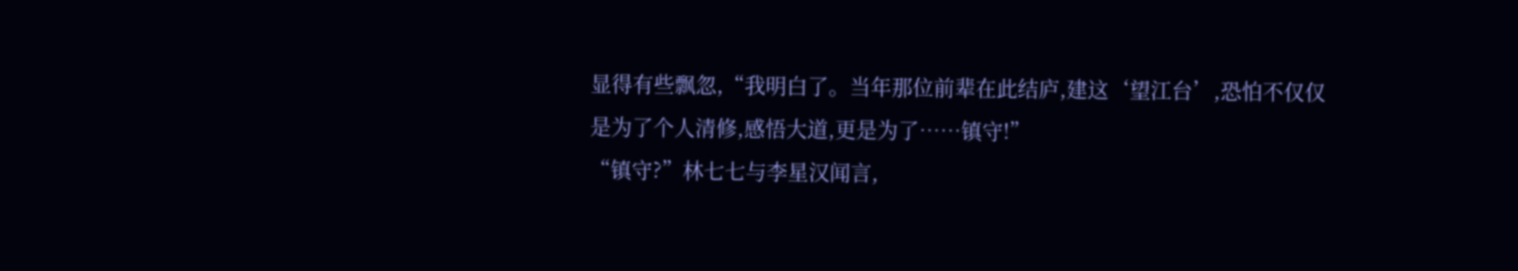显得有些飘忽,“我明白了。当年那位前辈在此结庐,建这‘望江台’,恐怕不仅仅是为了个人清修,感悟大道,更是为了……镇守!”
“镇守?”林七七与李星汉闻言,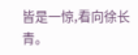皆是一惊,看向徐长青。